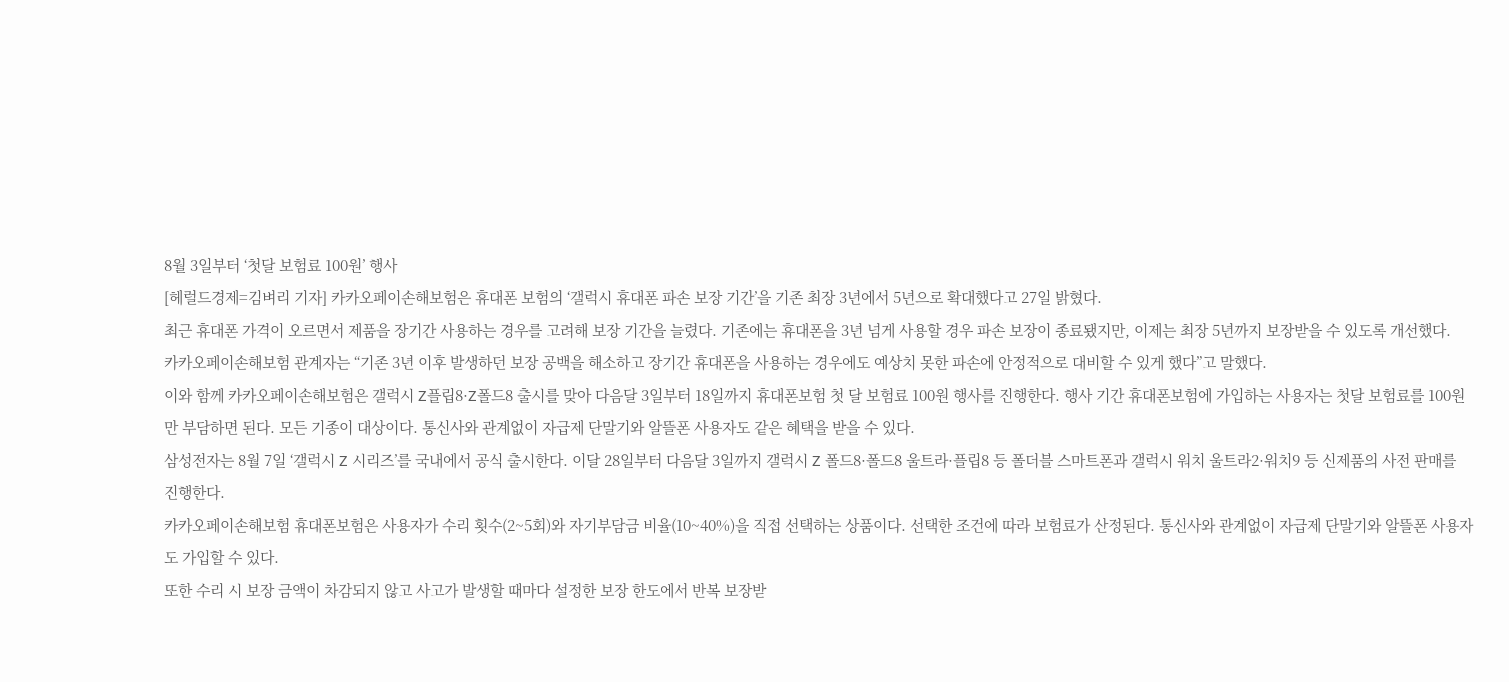8월 3일부터 ‘첫달 보험료 100원’ 행사
[헤럴드경제=김벼리 기자] 카카오페이손해보험은 휴대폰 보험의 ‘갤럭시 휴대폰 파손 보장 기간’을 기존 최장 3년에서 5년으로 확대했다고 27일 밝혔다.
최근 휴대폰 가격이 오르면서 제품을 장기간 사용하는 경우를 고려해 보장 기간을 늘렸다. 기존에는 휴대폰을 3년 넘게 사용할 경우 파손 보장이 종료됐지만, 이제는 최장 5년까지 보장받을 수 있도록 개선했다.
카카오페이손해보험 관계자는 “기존 3년 이후 발생하던 보장 공백을 해소하고 장기간 휴대폰을 사용하는 경우에도 예상치 못한 파손에 안정적으로 대비할 수 있게 했다”고 말했다.
이와 함께 카카오페이손해보험은 갤럭시 Z플립8·Z폴드8 출시를 맞아 다음달 3일부터 18일까지 휴대폰보험 첫 달 보험료 100원 행사를 진행한다. 행사 기간 휴대폰보험에 가입하는 사용자는 첫달 보험료를 100원만 부담하면 된다. 모든 기종이 대상이다. 통신사와 관계없이 자급제 단말기와 알뜰폰 사용자도 같은 혜택을 받을 수 있다.
삼성전자는 8월 7일 ‘갤럭시 Z 시리즈’를 국내에서 공식 출시한다. 이달 28일부터 다음달 3일까지 갤럭시 Z 폴드8·폴드8 울트라·플립8 등 폴더블 스마트폰과 갤럭시 워치 울트라2·워치9 등 신제품의 사전 판매를 진행한다.
카카오페이손해보험 휴대폰보험은 사용자가 수리 횟수(2~5회)와 자기부담금 비율(10~40%)을 직접 선택하는 상품이다. 선택한 조건에 따라 보험료가 산정된다. 통신사와 관계없이 자급제 단말기와 알뜰폰 사용자도 가입할 수 있다.
또한 수리 시 보장 금액이 차감되지 않고 사고가 발생할 때마다 설정한 보장 한도에서 반복 보장받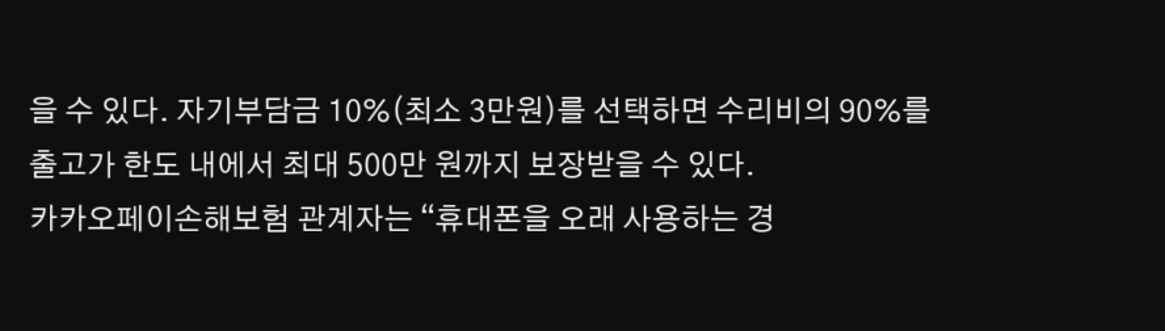을 수 있다. 자기부담금 10%(최소 3만원)를 선택하면 수리비의 90%를 출고가 한도 내에서 최대 500만 원까지 보장받을 수 있다.
카카오페이손해보험 관계자는 “휴대폰을 오래 사용하는 경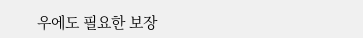우에도 필요한 보장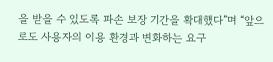을 받을 수 있도록 파손 보장 기간을 확대했다”며 “앞으로도 사용자의 이용 환경과 변화하는 요구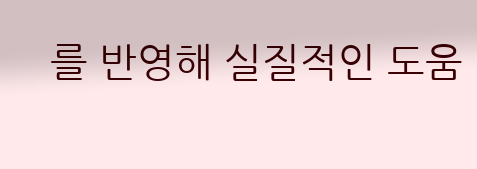를 반영해 실질적인 도움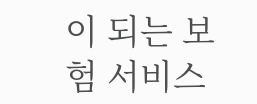이 되는 보험 서비스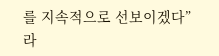를 지속적으로 선보이겠다”라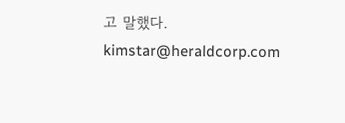고 말했다.
kimstar@heraldcorp.com